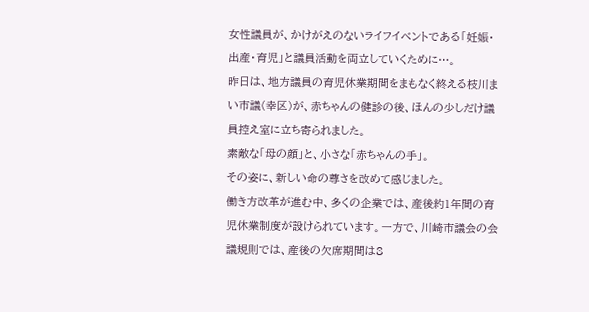女性議員が、かけがえのないライフイベントである「妊娠・出産・育児」と議員活動を両立していくために…。
昨日は、地方議員の育児休業期間をまもなく終える枝川まい市議(幸区)が、赤ちゃんの健診の後、ほんの少しだけ議員控え室に立ち寄られました。
素敵な「母の顔」と、小さな「赤ちゃんの手」。
その姿に、新しい命の尊さを改めて感じました。
働き方改革が進む中、多くの企業では、産後約1年間の育児休業制度が設けられています。一方で、川崎市議会の会議規則では、産後の欠席期間は8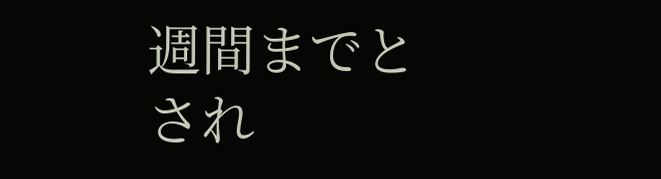週間までとされ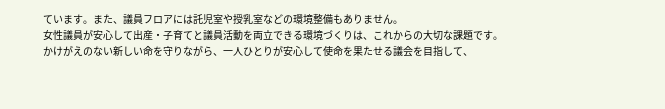ています。また、議員フロアには託児室や授乳室などの環境整備もありません。
女性議員が安心して出産・子育てと議員活動を両立できる環境づくりは、これからの大切な課題です。
かけがえのない新しい命を守りながら、一人ひとりが安心して使命を果たせる議会を目指して、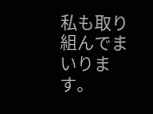私も取り組んでまいります。